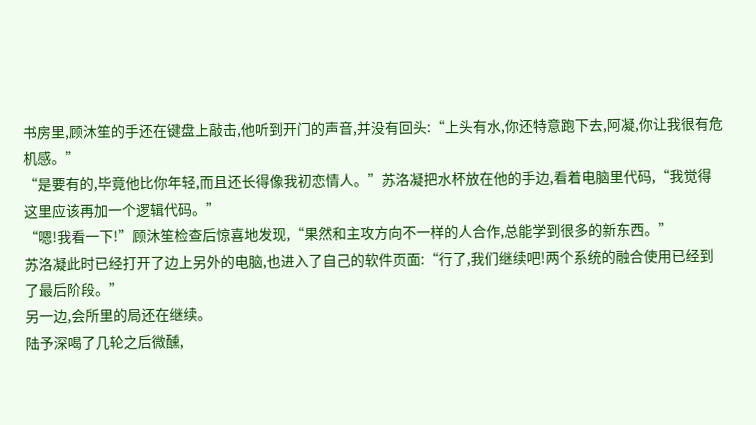书房里,顾沐笙的手还在键盘上敲击,他听到开门的声音,并没有回头:“上头有水,你还特意跑下去,阿凝,你让我很有危机感。”
“是要有的,毕竟他比你年轻,而且还长得像我初恋情人。”苏洛凝把水杯放在他的手边,看着电脑里代码,“我觉得这里应该再加一个逻辑代码。”
“嗯!我看一下!”顾沐笙检查后惊喜地发现,“果然和主攻方向不一样的人合作,总能学到很多的新东西。”
苏洛凝此时已经打开了边上另外的电脑,也进入了自己的软件页面:“行了,我们继续吧!两个系统的融合使用已经到了最后阶段。”
另一边,会所里的局还在继续。
陆予深喝了几轮之后微醺,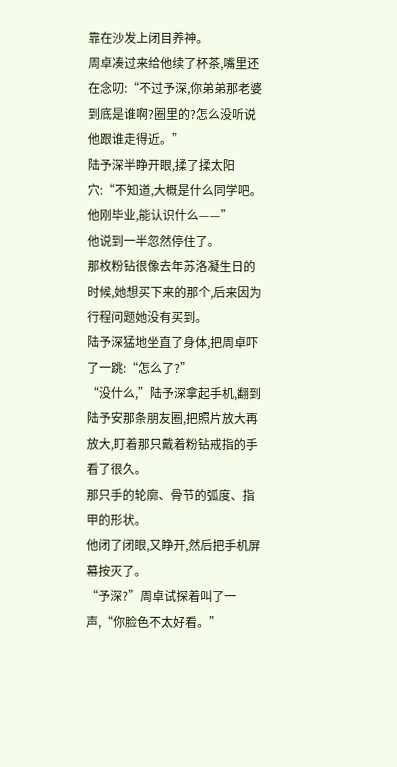靠在沙发上闭目养神。
周卓凑过来给他续了杯茶,嘴里还在念叨:“不过予深,你弟弟那老婆到底是谁啊?圈里的?怎么没听说他跟谁走得近。”
陆予深半睁开眼,揉了揉太阳穴:“不知道,大概是什么同学吧。他刚毕业,能认识什么——”
他说到一半忽然停住了。
那枚粉钻很像去年苏洛凝生日的时候,她想买下来的那个,后来因为行程问题她没有买到。
陆予深猛地坐直了身体,把周卓吓了一跳:“怎么了?”
“没什么,”陆予深拿起手机,翻到陆予安那条朋友圈,把照片放大再放大,盯着那只戴着粉钻戒指的手看了很久。
那只手的轮廓、骨节的弧度、指甲的形状。
他闭了闭眼,又睁开,然后把手机屏幕按灭了。
“予深?”周卓试探着叫了一声,“你脸色不太好看。”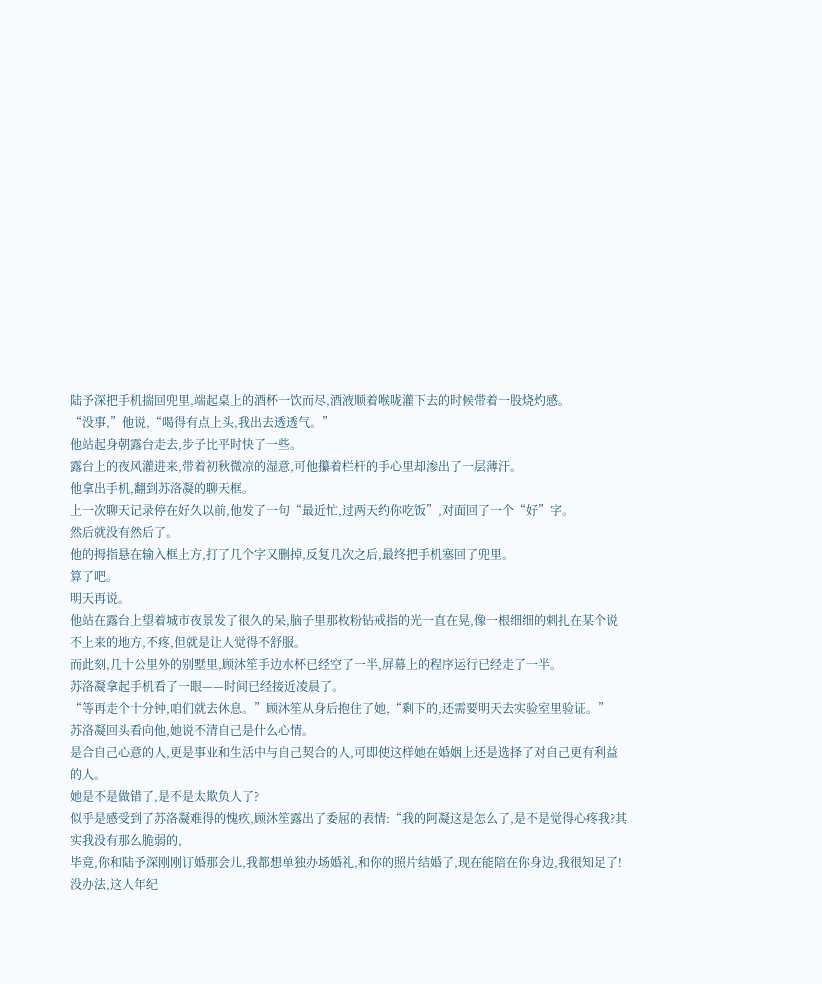陆予深把手机揣回兜里,端起桌上的酒杯一饮而尽,酒液顺着喉咙灌下去的时候带着一股烧灼感。
“没事,”他说,“喝得有点上头,我出去透透气。”
他站起身朝露台走去,步子比平时快了一些。
露台上的夜风灌进来,带着初秋微凉的湿意,可他攥着栏杆的手心里却渗出了一层薄汗。
他拿出手机,翻到苏洛凝的聊天框。
上一次聊天记录停在好久以前,他发了一句“最近忙,过两天约你吃饭”,对面回了一个“好”字。
然后就没有然后了。
他的拇指悬在输入框上方,打了几个字又删掉,反复几次之后,最终把手机塞回了兜里。
算了吧。
明天再说。
他站在露台上望着城市夜景发了很久的呆,脑子里那枚粉钻戒指的光一直在晃,像一根细细的刺扎在某个说不上来的地方,不疼,但就是让人觉得不舒服。
而此刻,几十公里外的别墅里,顾沐笙手边水杯已经空了一半,屏幕上的程序运行已经走了一半。
苏洛凝拿起手机看了一眼——时间已经接近凌晨了。
“等再走个十分钟,咱们就去休息。”顾沐笙从身后抱住了她,“剩下的,还需要明天去实验室里验证。”
苏洛凝回头看向他,她说不清自己是什么心情。
是合自己心意的人,更是事业和生活中与自己契合的人,可即使这样她在婚姻上还是选择了对自己更有利益的人。
她是不是做错了,是不是太欺负人了?
似乎是感受到了苏洛凝难得的愧疚,顾沐笙露出了委屈的表情:“我的阿凝这是怎么了,是不是觉得心疼我?其实我没有那么脆弱的,
毕竟,你和陆予深刚刚订婚那会儿,我都想单独办场婚礼,和你的照片结婚了,现在能陪在你身边,我很知足了!
没办法,这人年纪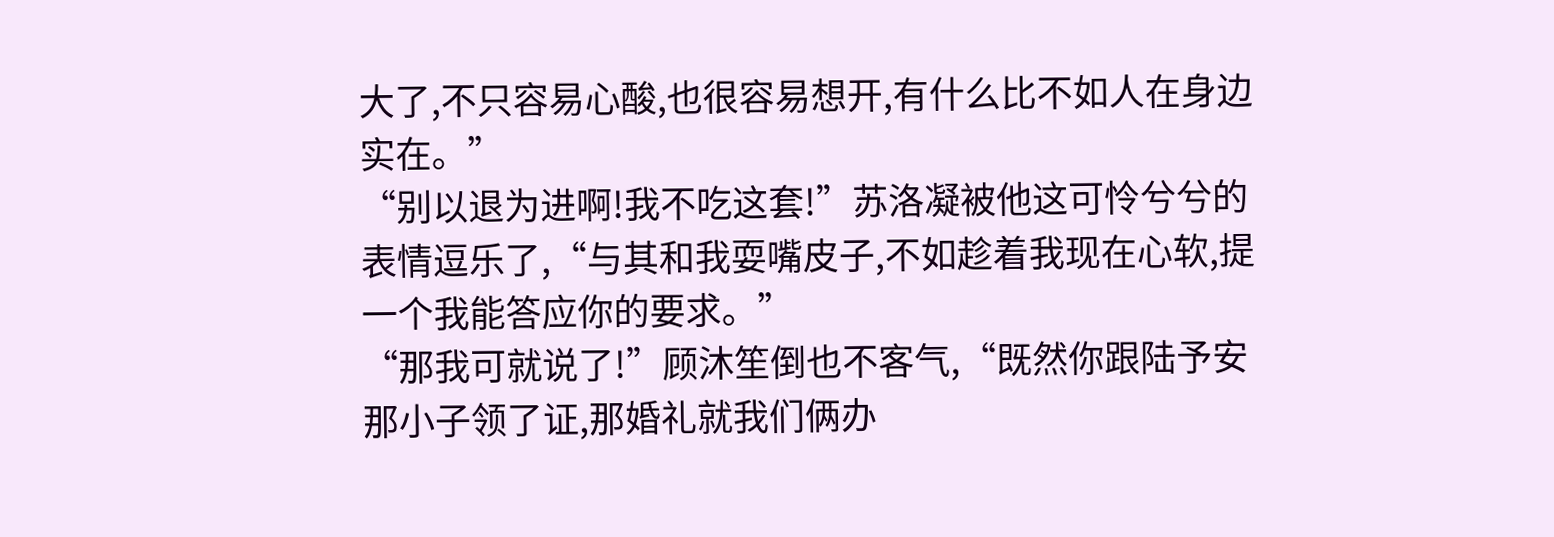大了,不只容易心酸,也很容易想开,有什么比不如人在身边实在。”
“别以退为进啊!我不吃这套!”苏洛凝被他这可怜兮兮的表情逗乐了,“与其和我耍嘴皮子,不如趁着我现在心软,提一个我能答应你的要求。”
“那我可就说了!”顾沐笙倒也不客气,“既然你跟陆予安那小子领了证,那婚礼就我们俩办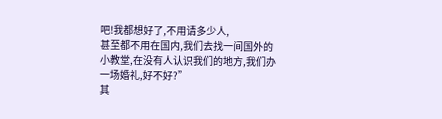吧!我都想好了,不用请多少人,
甚至都不用在国内,我们去找一间国外的小教堂,在没有人认识我们的地方,我们办一场婚礼,好不好?”
其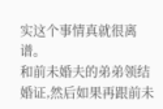实这个事情真就很离谱。
和前未婚夫的弟弟领结婚证,然后如果再跟前未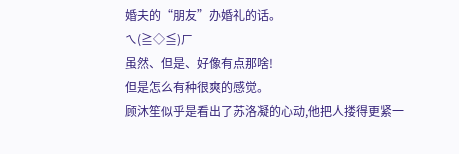婚夫的“朋友”办婚礼的话。
ㄟ(≧◇≦)ㄏ
虽然、但是、好像有点那啥!
但是怎么有种很爽的感觉。
顾沐笙似乎是看出了苏洛凝的心动,他把人搂得更紧一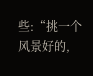些:“挑一个风景好的,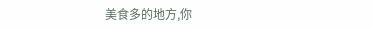美食多的地方,你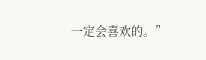一定会喜欢的。”